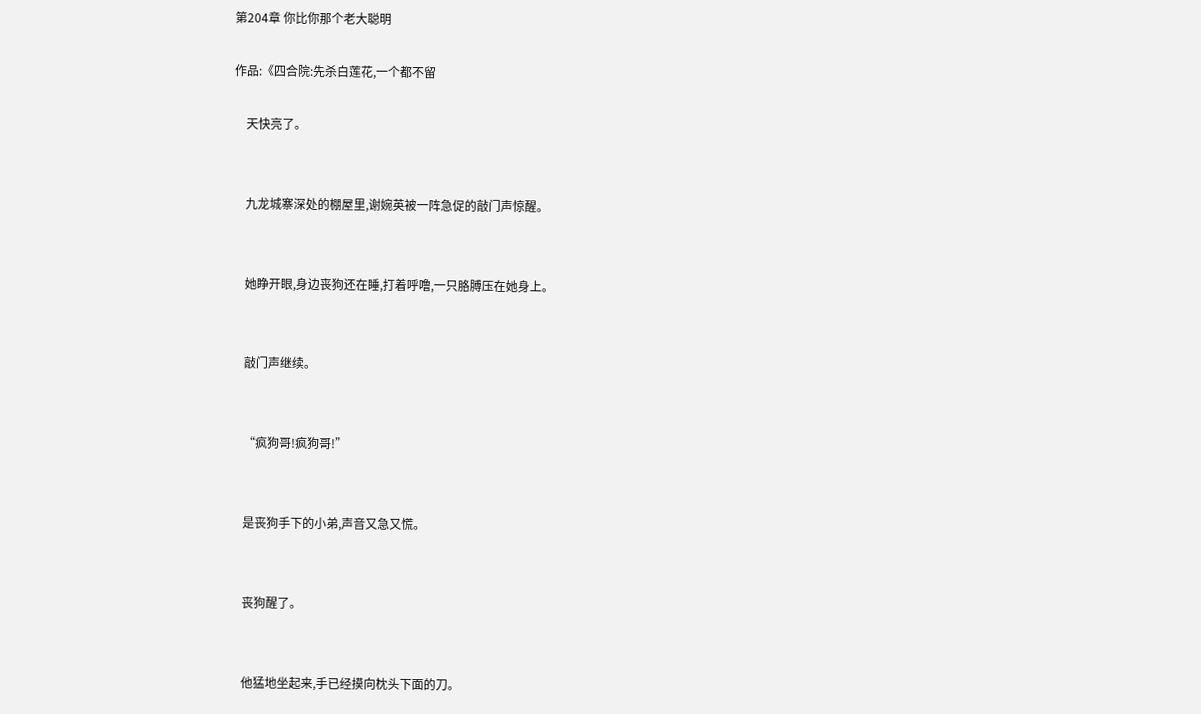第204章 你比你那个老大聪明

作品:《四合院:先杀白莲花,一个都不留

    天快亮了。


    九龙城寨深处的棚屋里,谢婉英被一阵急促的敲门声惊醒。


    她睁开眼,身边丧狗还在睡,打着呼噜,一只胳膊压在她身上。


    敲门声继续。


    “疯狗哥!疯狗哥!”


    是丧狗手下的小弟,声音又急又慌。


    丧狗醒了。


    他猛地坐起来,手已经摸向枕头下面的刀。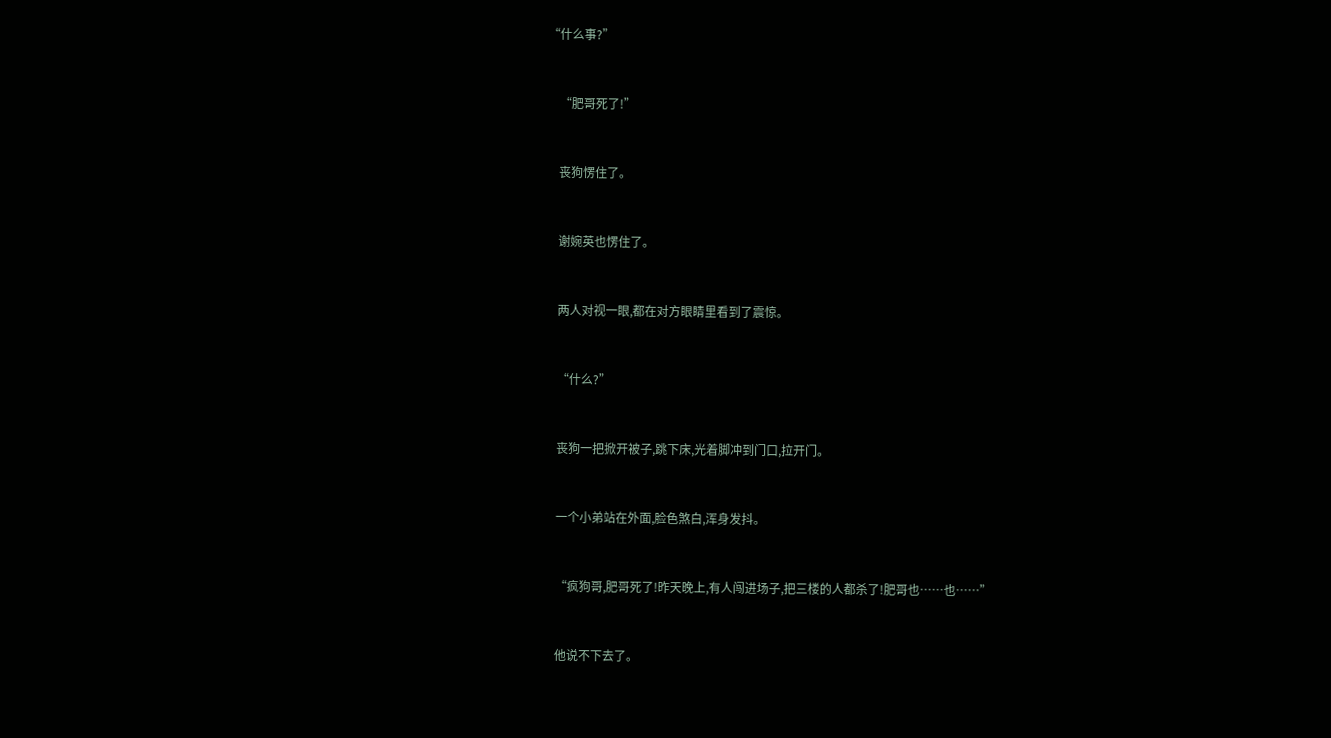“什么事?”


    “肥哥死了!”


    丧狗愣住了。


    谢婉英也愣住了。


    两人对视一眼,都在对方眼睛里看到了震惊。


    “什么?”


    丧狗一把掀开被子,跳下床,光着脚冲到门口,拉开门。


    一个小弟站在外面,脸色煞白,浑身发抖。


    “疯狗哥,肥哥死了!昨天晚上,有人闯进场子,把三楼的人都杀了!肥哥也……也……”


    他说不下去了。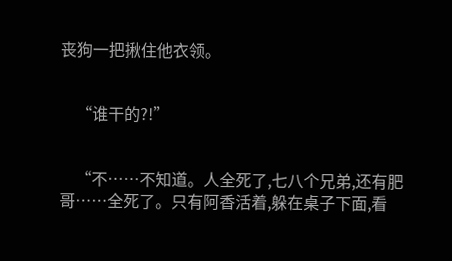丧狗一把揪住他衣领。


    “谁干的?!”


    “不……不知道。人全死了,七八个兄弟,还有肥哥……全死了。只有阿香活着,躲在桌子下面,看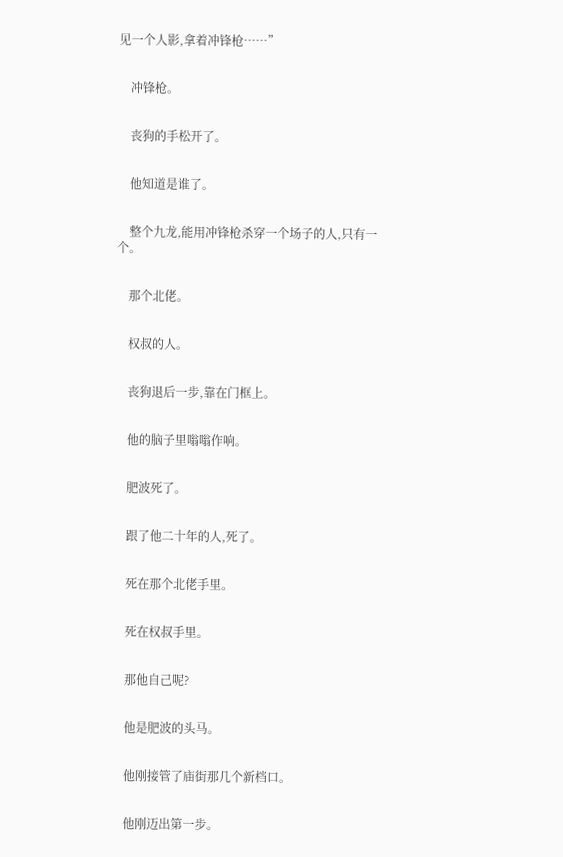见一个人影,拿着冲锋枪……”


    冲锋枪。


    丧狗的手松开了。


    他知道是谁了。


    整个九龙,能用冲锋枪杀穿一个场子的人,只有一个。


    那个北佬。


    权叔的人。


    丧狗退后一步,靠在门框上。


    他的脑子里嗡嗡作响。


    肥波死了。


    跟了他二十年的人,死了。


    死在那个北佬手里。


    死在权叔手里。


    那他自己呢?


    他是肥波的头马。


    他刚接管了庙街那几个新档口。


    他刚迈出第一步。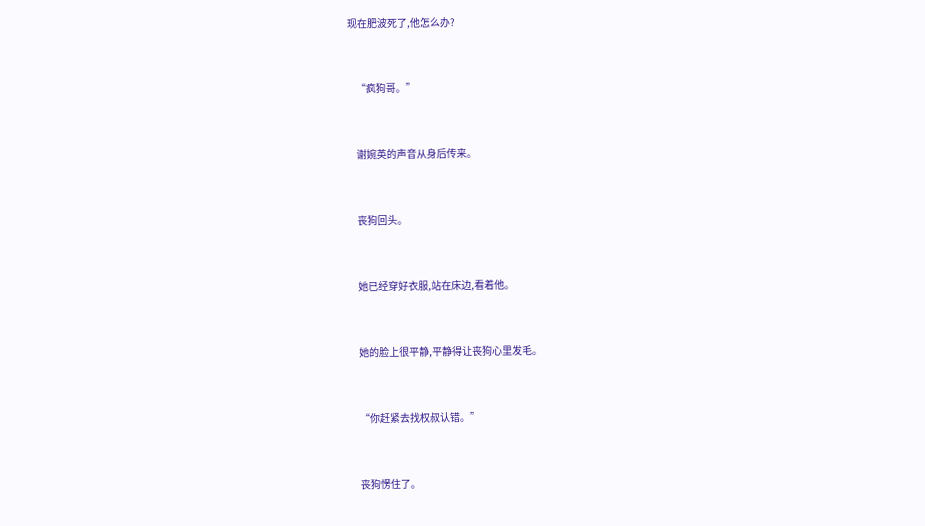现在肥波死了,他怎么办?


    “疯狗哥。”


    谢婉英的声音从身后传来。


    丧狗回头。


    她已经穿好衣服,站在床边,看着他。


    她的脸上很平静,平静得让丧狗心里发毛。


    “你赶紧去找权叔认错。”


    丧狗愣住了。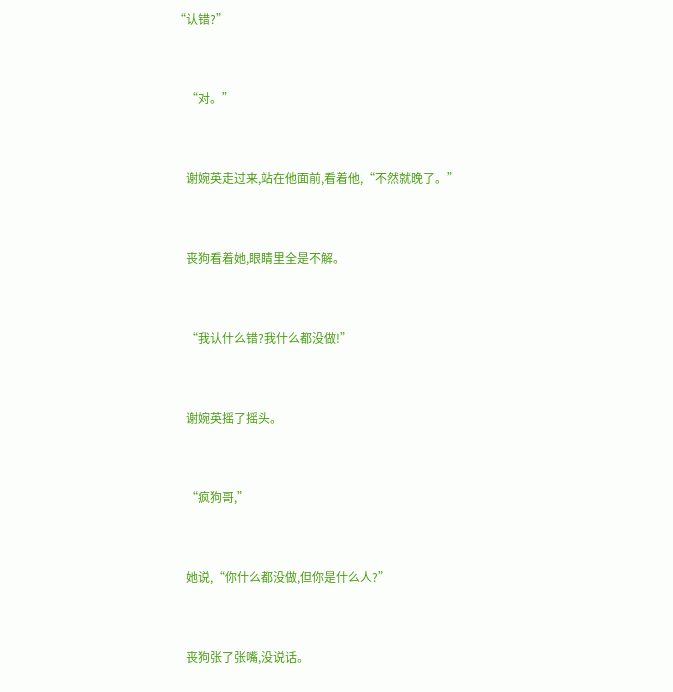“认错?”


    “对。”


    谢婉英走过来,站在他面前,看着他,“不然就晚了。”


    丧狗看着她,眼睛里全是不解。


    “我认什么错?我什么都没做!”


    谢婉英摇了摇头。


    “疯狗哥,”


    她说,“你什么都没做,但你是什么人?”


    丧狗张了张嘴,没说话。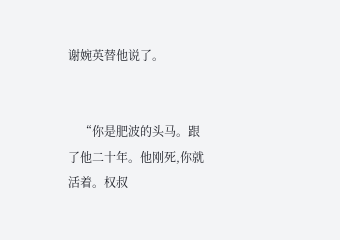谢婉英替他说了。


    “你是肥波的头马。跟了他二十年。他刚死,你就活着。权叔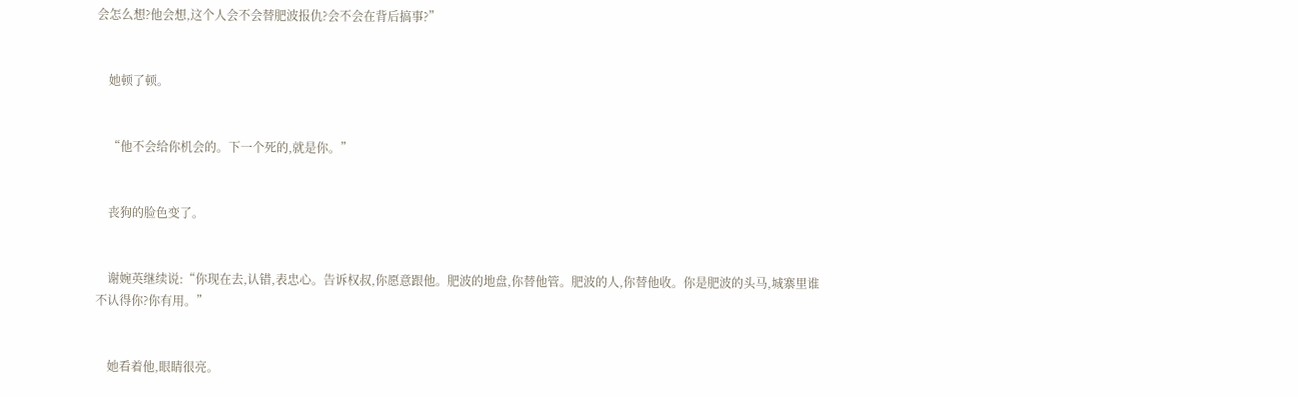会怎么想?他会想,这个人会不会替肥波报仇?会不会在背后搞事?”


    她顿了顿。


    “他不会给你机会的。下一个死的,就是你。”


    丧狗的脸色变了。


    谢婉英继续说:“你现在去,认错,表忠心。告诉权叔,你愿意跟他。肥波的地盘,你替他管。肥波的人,你替他收。你是肥波的头马,城寨里谁不认得你?你有用。”


    她看着他,眼睛很亮。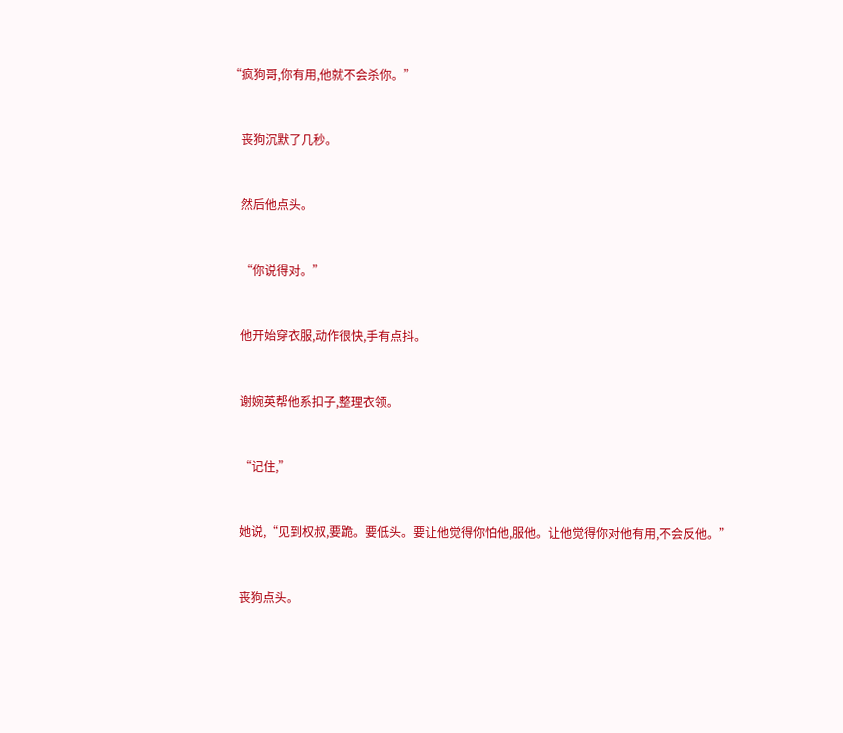“疯狗哥,你有用,他就不会杀你。”


    丧狗沉默了几秒。


    然后他点头。


    “你说得对。”


    他开始穿衣服,动作很快,手有点抖。


    谢婉英帮他系扣子,整理衣领。


    “记住,”


    她说,“见到权叔,要跪。要低头。要让他觉得你怕他,服他。让他觉得你对他有用,不会反他。”


    丧狗点头。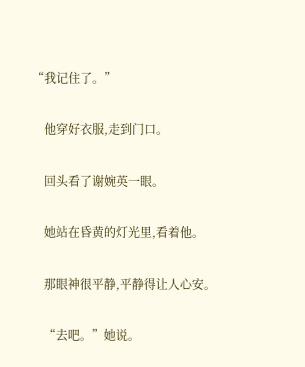“我记住了。”


    他穿好衣服,走到门口。


    回头看了谢婉英一眼。


    她站在昏黄的灯光里,看着他。


    那眼神很平静,平静得让人心安。


    “去吧。”她说。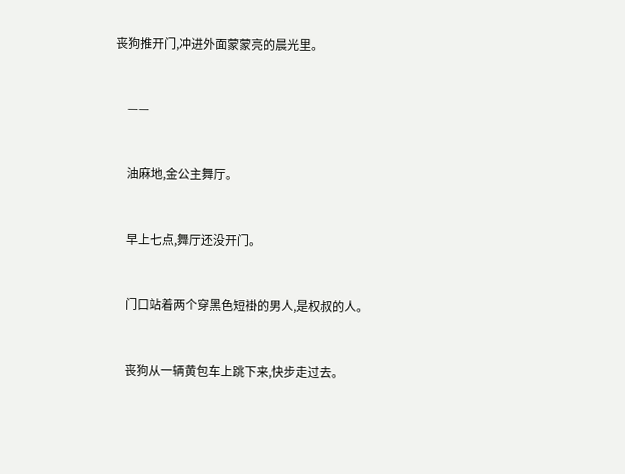丧狗推开门,冲进外面蒙蒙亮的晨光里。


    ——


    油麻地,金公主舞厅。


    早上七点,舞厅还没开门。


    门口站着两个穿黑色短褂的男人,是权叔的人。


    丧狗从一辆黄包车上跳下来,快步走过去。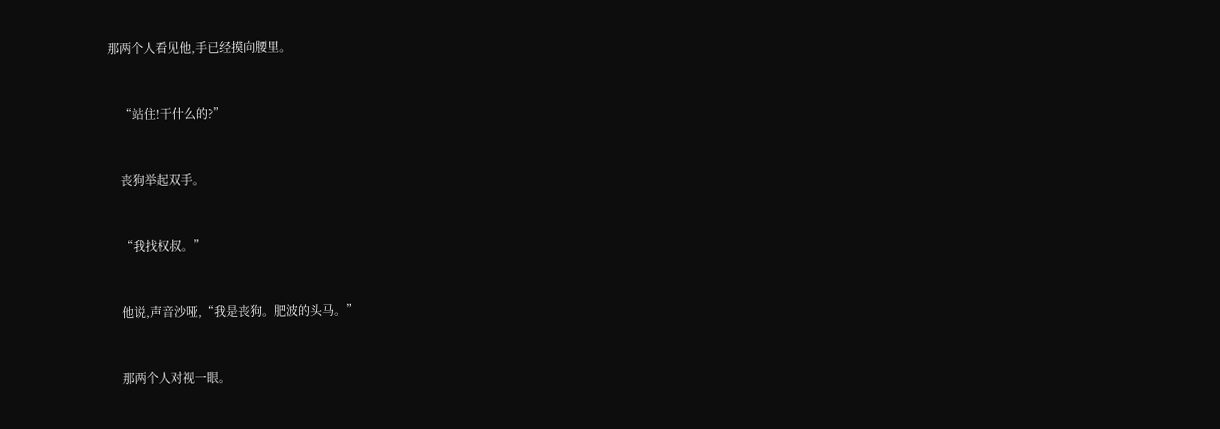那两个人看见他,手已经摸向腰里。


    “站住!干什么的?”


    丧狗举起双手。


    “我找权叔。”


    他说,声音沙哑,“我是丧狗。肥波的头马。”


    那两个人对视一眼。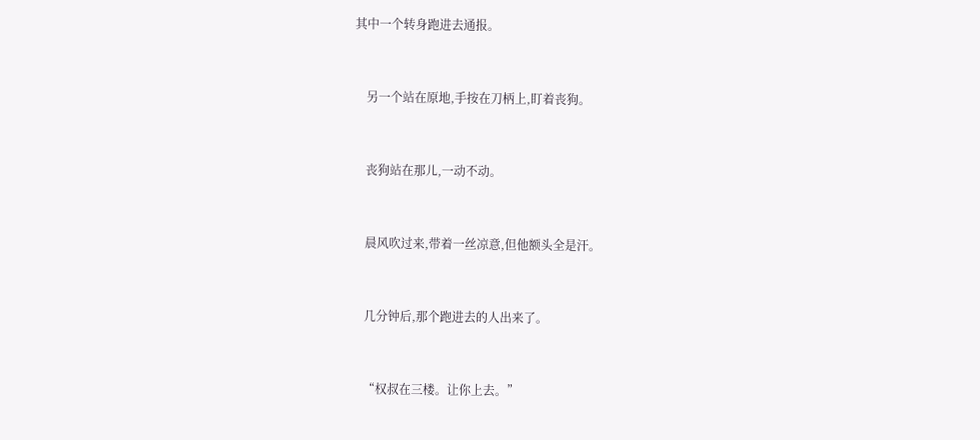其中一个转身跑进去通报。


    另一个站在原地,手按在刀柄上,盯着丧狗。


    丧狗站在那儿,一动不动。


    晨风吹过来,带着一丝凉意,但他额头全是汗。


    几分钟后,那个跑进去的人出来了。


    “权叔在三楼。让你上去。”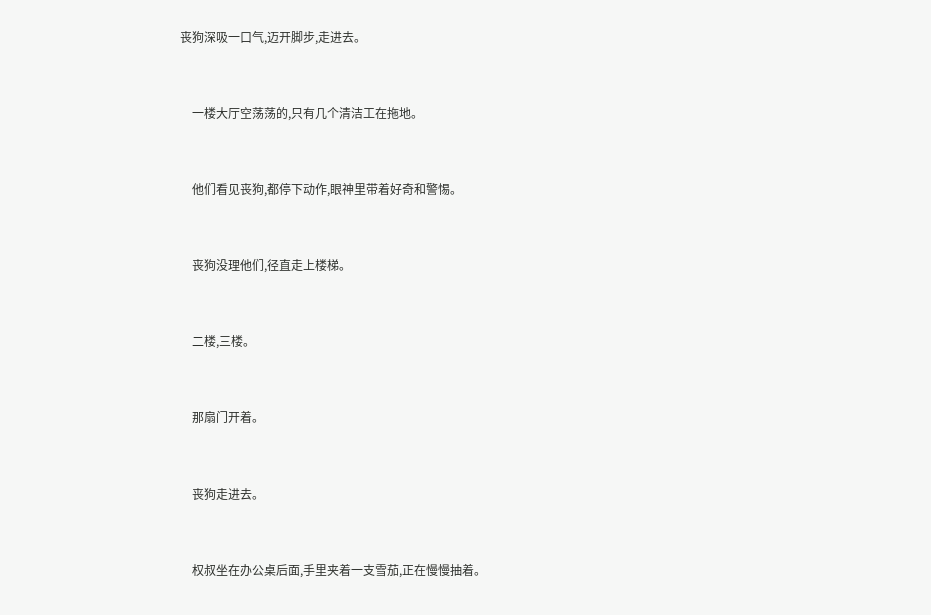丧狗深吸一口气,迈开脚步,走进去。


    一楼大厅空荡荡的,只有几个清洁工在拖地。


    他们看见丧狗,都停下动作,眼神里带着好奇和警惕。


    丧狗没理他们,径直走上楼梯。


    二楼,三楼。


    那扇门开着。


    丧狗走进去。


    权叔坐在办公桌后面,手里夹着一支雪茄,正在慢慢抽着。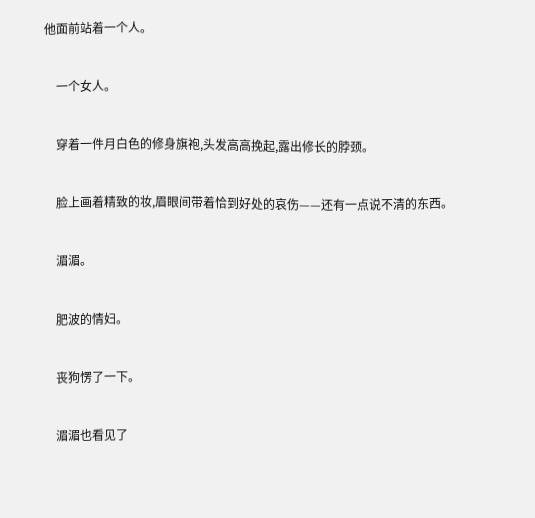他面前站着一个人。


    一个女人。


    穿着一件月白色的修身旗袍,头发高高挽起,露出修长的脖颈。


    脸上画着精致的妆,眉眼间带着恰到好处的哀伤——还有一点说不清的东西。


    湄湄。


    肥波的情妇。


    丧狗愣了一下。


    湄湄也看见了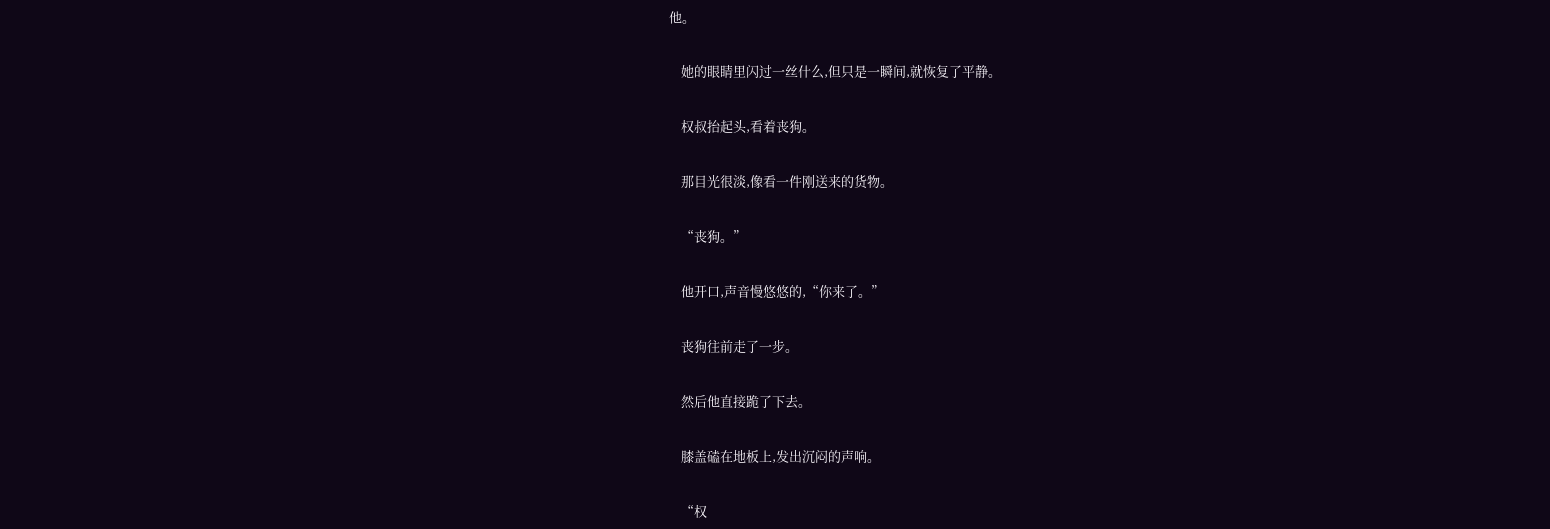他。


    她的眼睛里闪过一丝什么,但只是一瞬间,就恢复了平静。


    权叔抬起头,看着丧狗。


    那目光很淡,像看一件刚送来的货物。


    “丧狗。”


    他开口,声音慢悠悠的,“你来了。”


    丧狗往前走了一步。


    然后他直接跪了下去。


    膝盖磕在地板上,发出沉闷的声响。


    “权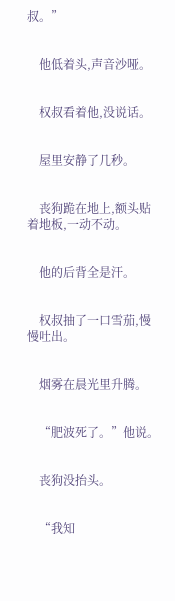叔。”


    他低着头,声音沙哑。


    权叔看着他,没说话。


    屋里安静了几秒。


    丧狗跪在地上,额头贴着地板,一动不动。


    他的后背全是汗。


    权叔抽了一口雪茄,慢慢吐出。


    烟雾在晨光里升腾。


    “肥波死了。”他说。


    丧狗没抬头。


    “我知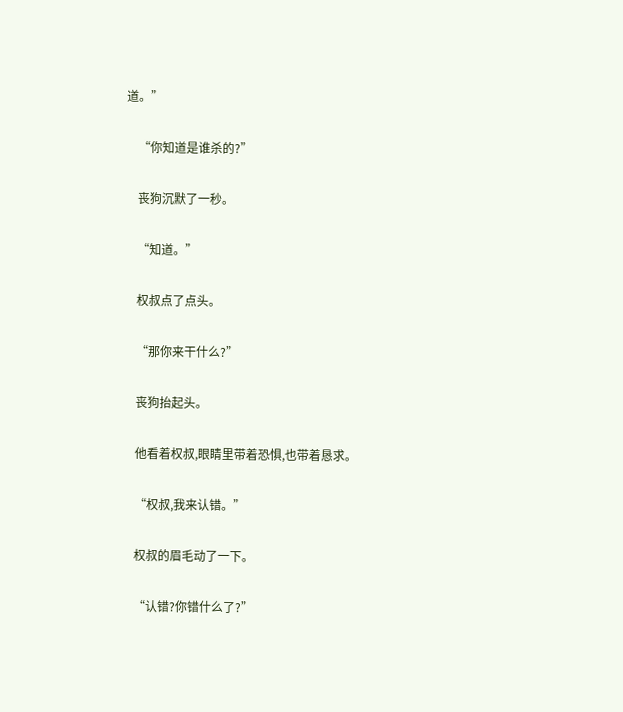道。”


    “你知道是谁杀的?”


    丧狗沉默了一秒。


    “知道。”


    权叔点了点头。


    “那你来干什么?”


    丧狗抬起头。


    他看着权叔,眼睛里带着恐惧,也带着恳求。


    “权叔,我来认错。”


    权叔的眉毛动了一下。


    “认错?你错什么了?”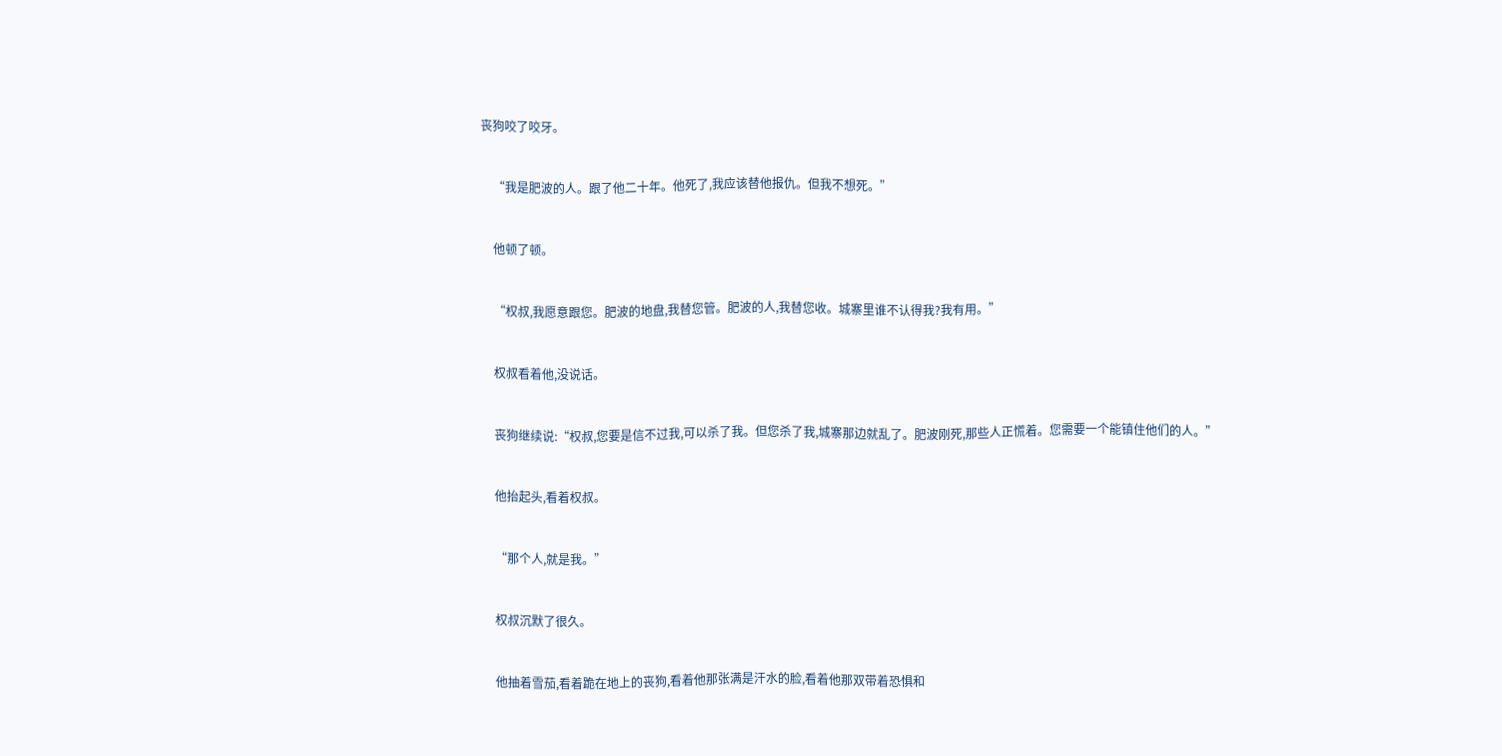丧狗咬了咬牙。


    “我是肥波的人。跟了他二十年。他死了,我应该替他报仇。但我不想死。”


    他顿了顿。


    “权叔,我愿意跟您。肥波的地盘,我替您管。肥波的人,我替您收。城寨里谁不认得我?我有用。”


    权叔看着他,没说话。


    丧狗继续说:“权叔,您要是信不过我,可以杀了我。但您杀了我,城寨那边就乱了。肥波刚死,那些人正慌着。您需要一个能镇住他们的人。”


    他抬起头,看着权叔。


    “那个人,就是我。”


    权叔沉默了很久。


    他抽着雪茄,看着跪在地上的丧狗,看着他那张满是汗水的脸,看着他那双带着恐惧和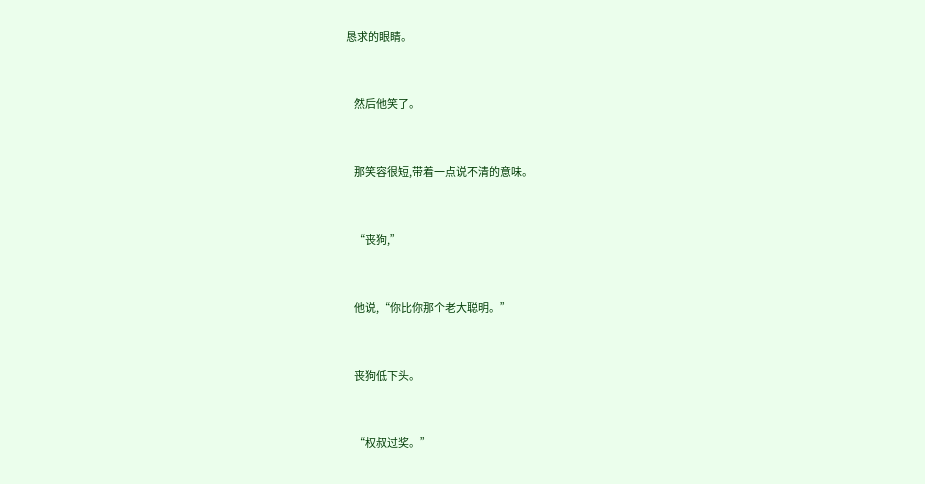恳求的眼睛。


    然后他笑了。


    那笑容很短,带着一点说不清的意味。


    “丧狗,”


    他说,“你比你那个老大聪明。”


    丧狗低下头。


    “权叔过奖。”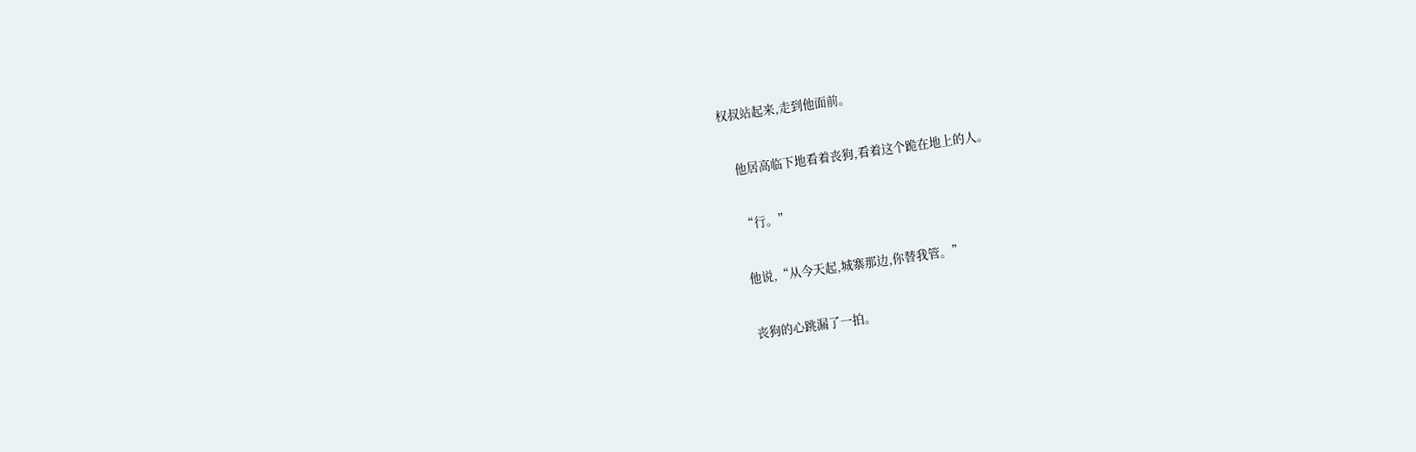权叔站起来,走到他面前。


    他居高临下地看着丧狗,看着这个跪在地上的人。


    “行。”


    他说,“从今天起,城寨那边,你替我管。”


    丧狗的心跳漏了一拍。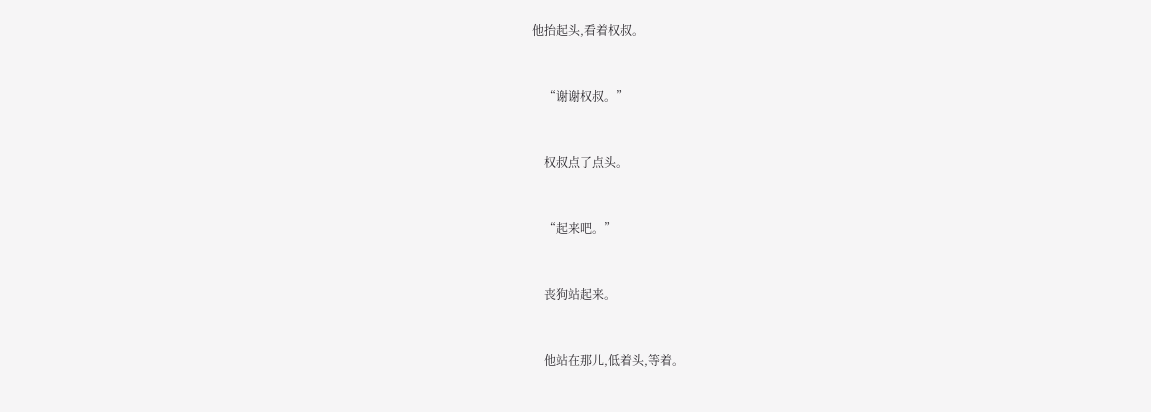他抬起头,看着权叔。


    “谢谢权叔。”


    权叔点了点头。


    “起来吧。”


    丧狗站起来。


    他站在那儿,低着头,等着。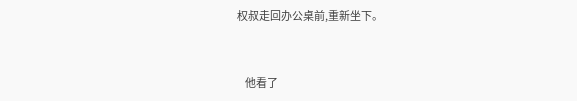权叔走回办公桌前,重新坐下。


    他看了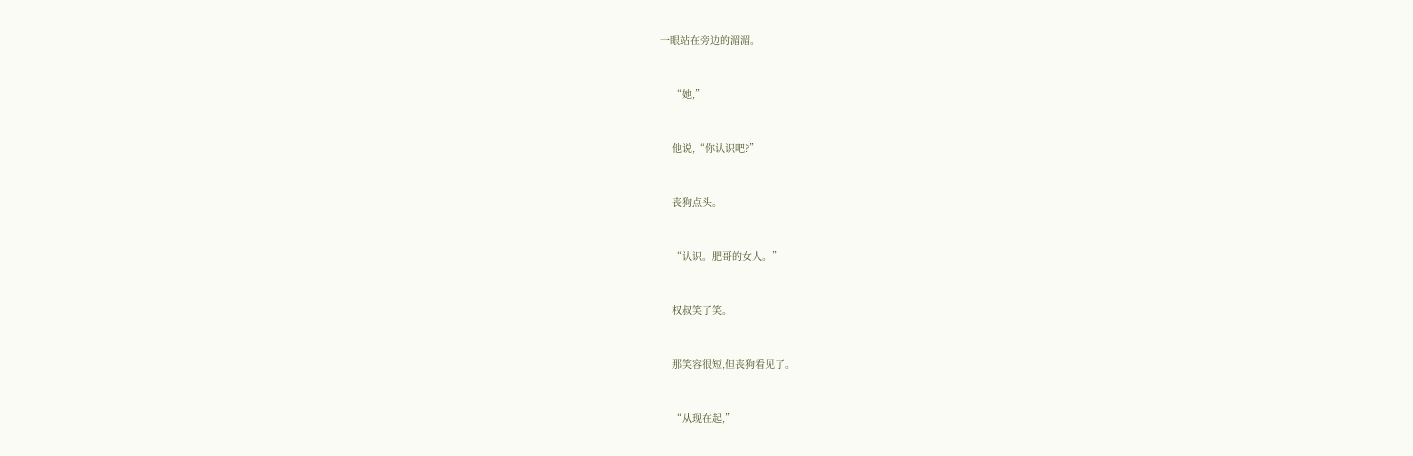一眼站在旁边的湄湄。


    “她,”


    他说,“你认识吧?”


    丧狗点头。


    “认识。肥哥的女人。”


    权叔笑了笑。


    那笑容很短,但丧狗看见了。


    “从现在起,”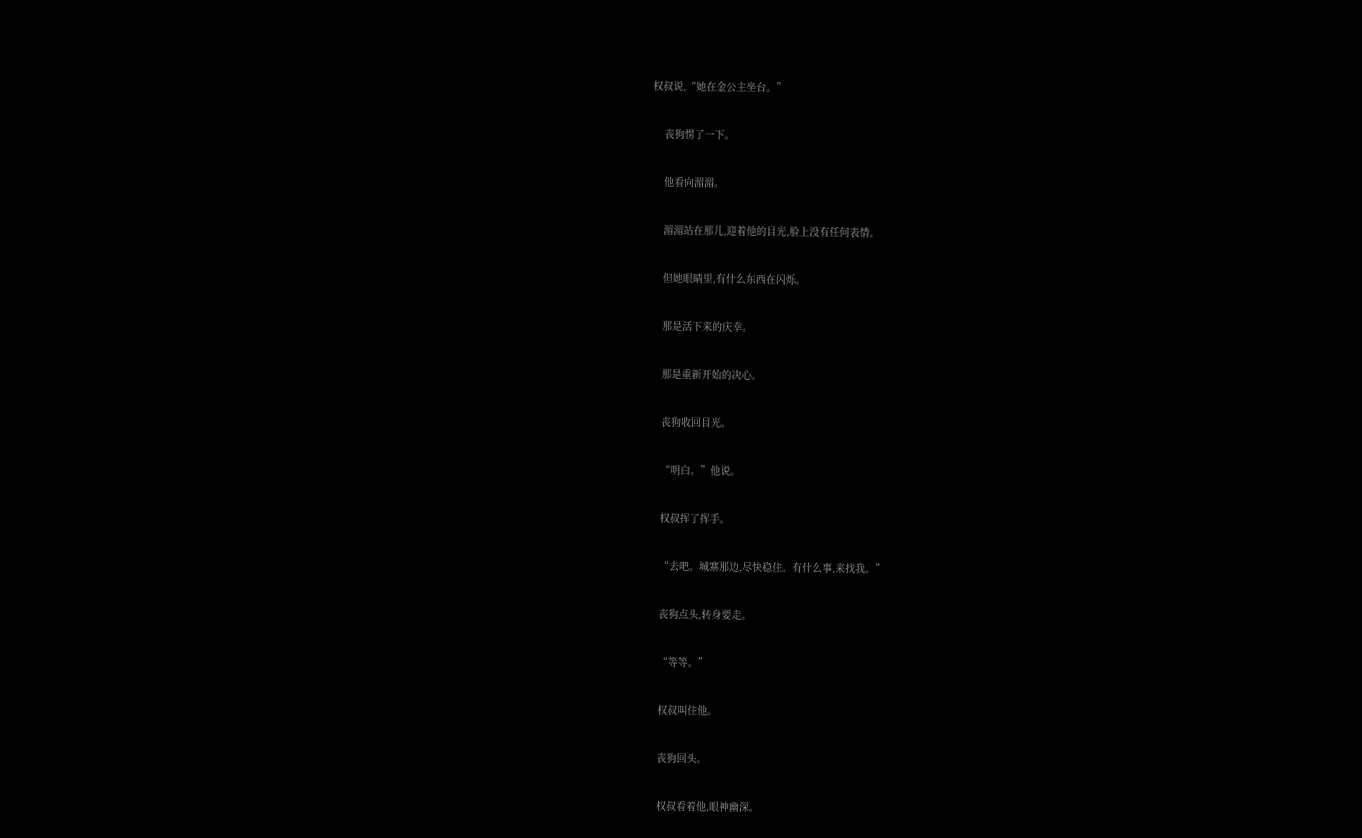权叔说,“她在金公主坐台。”


    丧狗愣了一下。


    他看向湄湄。


    湄湄站在那儿,迎着他的目光,脸上没有任何表情。


    但她眼睛里,有什么东西在闪烁。


    那是活下来的庆幸。


    那是重新开始的决心。


    丧狗收回目光。


    “明白。”他说。


    权叔挥了挥手。


    “去吧。城寨那边,尽快稳住。有什么事,来找我。”


    丧狗点头,转身要走。


    “等等。”


    权叔叫住他。


    丧狗回头。


    权叔看着他,眼神幽深。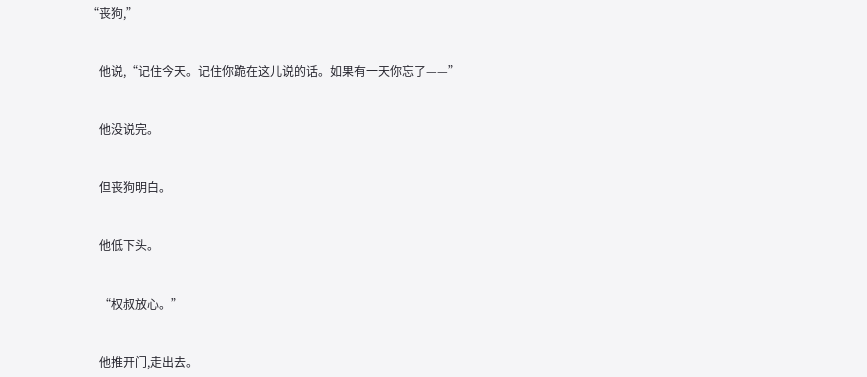“丧狗,”


    他说,“记住今天。记住你跪在这儿说的话。如果有一天你忘了——”


    他没说完。


    但丧狗明白。


    他低下头。


    “权叔放心。”


    他推开门,走出去。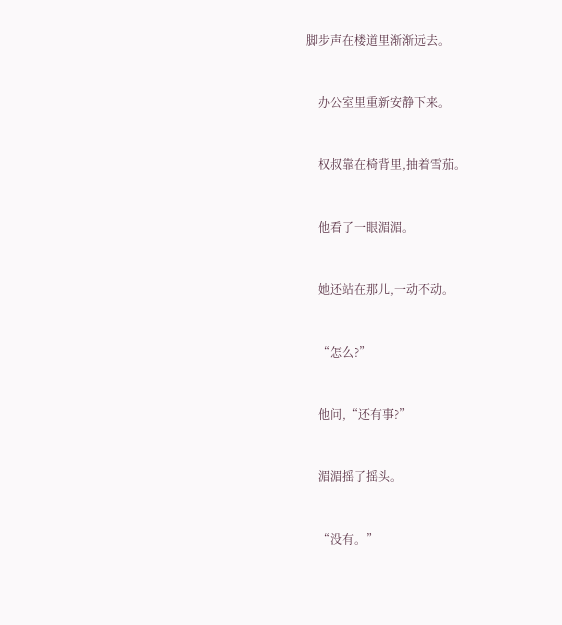脚步声在楼道里渐渐远去。


    办公室里重新安静下来。


    权叔靠在椅背里,抽着雪茄。


    他看了一眼湄湄。


    她还站在那儿,一动不动。


    “怎么?”


    他问,“还有事?”


    湄湄摇了摇头。


    “没有。”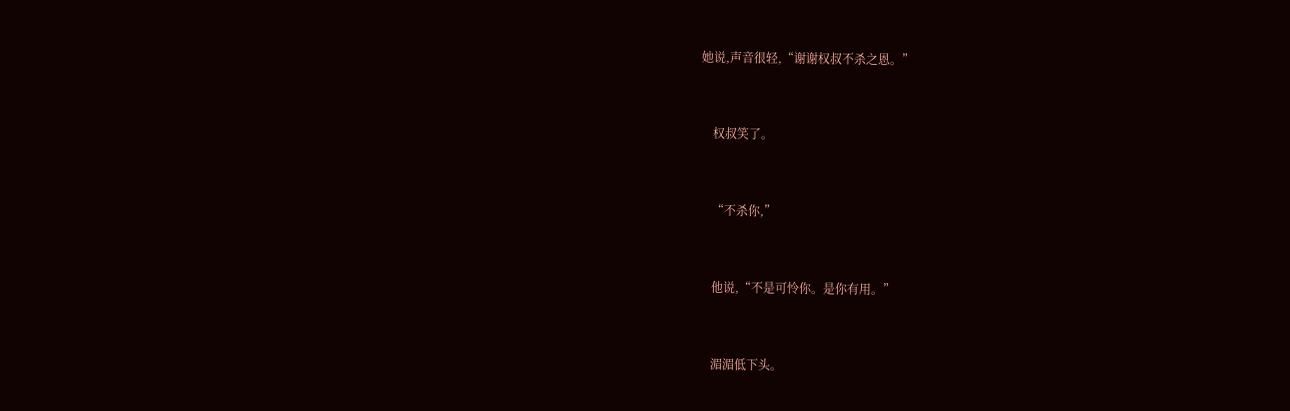她说,声音很轻,“谢谢权叔不杀之恩。”


    权叔笑了。


    “不杀你,”


    他说,“不是可怜你。是你有用。”


    湄湄低下头。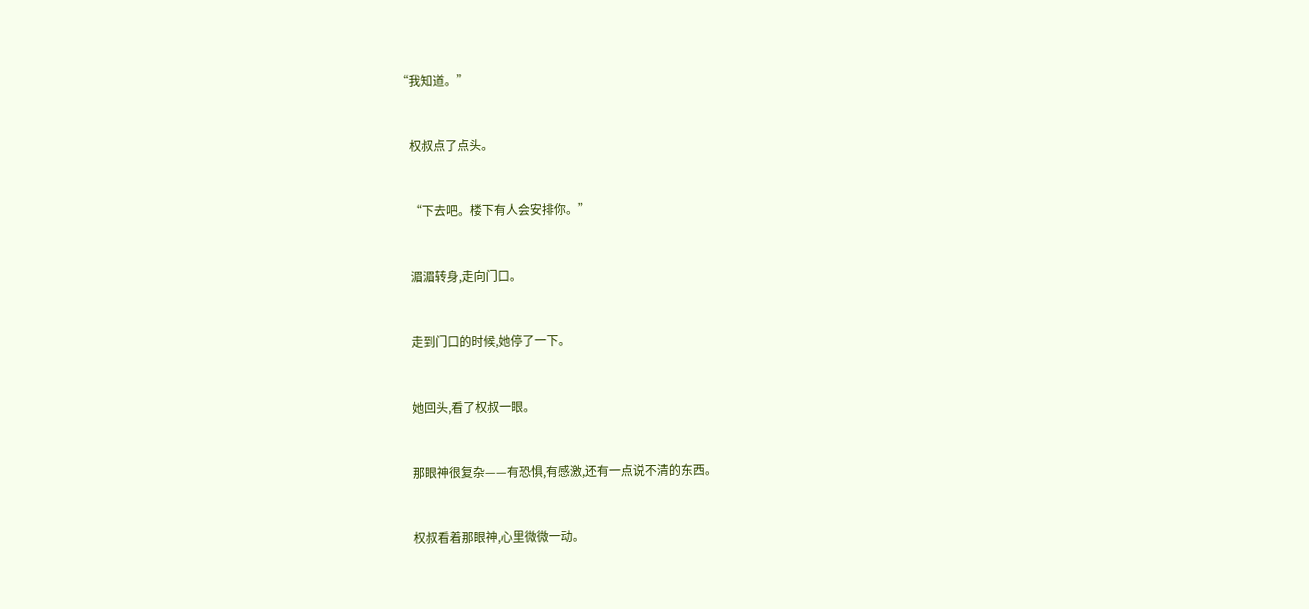“我知道。”


    权叔点了点头。


    “下去吧。楼下有人会安排你。”


    湄湄转身,走向门口。


    走到门口的时候,她停了一下。


    她回头,看了权叔一眼。


    那眼神很复杂——有恐惧,有感激,还有一点说不清的东西。


    权叔看着那眼神,心里微微一动。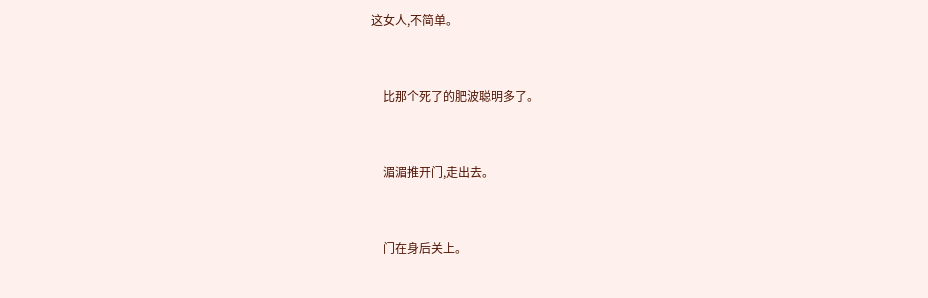这女人,不简单。


    比那个死了的肥波聪明多了。


    湄湄推开门,走出去。


    门在身后关上。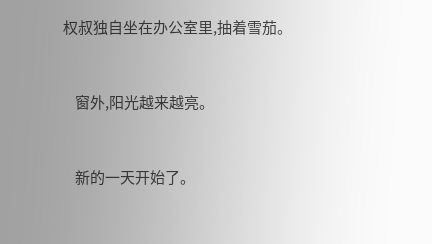权叔独自坐在办公室里,抽着雪茄。


    窗外,阳光越来越亮。


    新的一天开始了。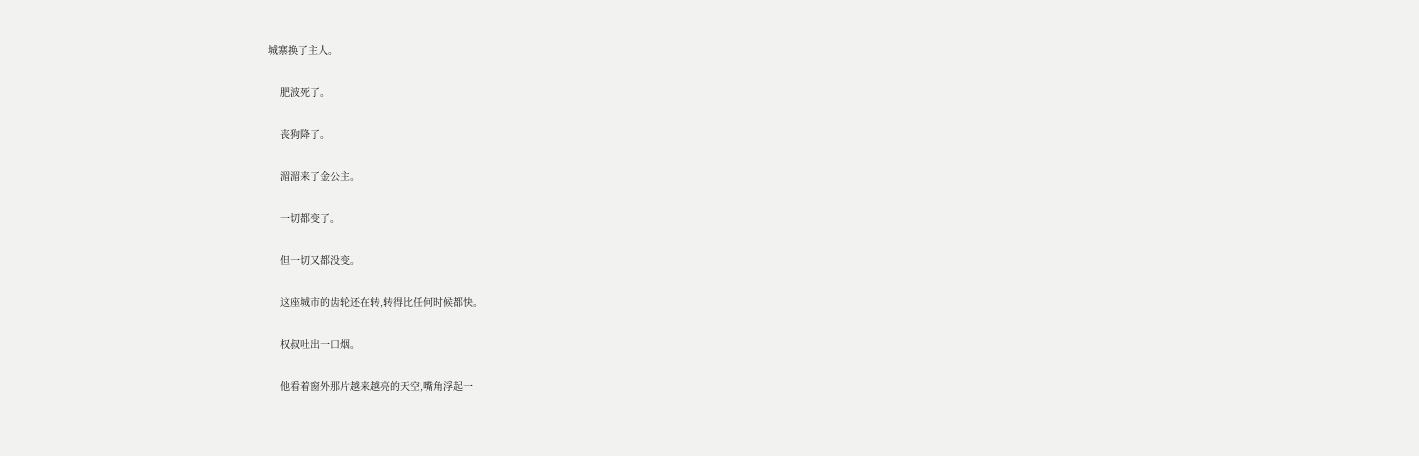城寨换了主人。


    肥波死了。


    丧狗降了。


    湄湄来了金公主。


    一切都变了。


    但一切又都没变。


    这座城市的齿轮还在转,转得比任何时候都快。


    权叔吐出一口烟。


    他看着窗外那片越来越亮的天空,嘴角浮起一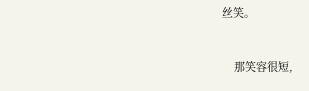丝笑。


    那笑容很短,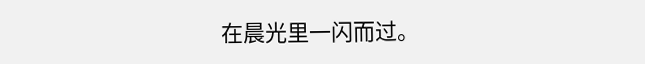在晨光里一闪而过。